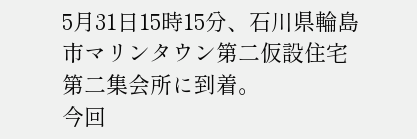5月31日15時15分、石川県輪島市マリンタウン第二仮設住宅第二集会所に到着。
今回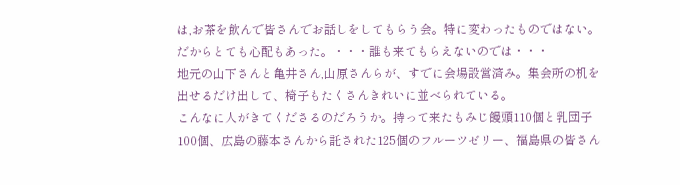は,お茶を飲んで皆さんでお話しをしてもらう会。特に変わったものではない。だからとても心配もあった。・・・誰も来てもらえないのでは・・・
地元の山下さんと亀井さん,山原さんらが、すでに会場設営済み。集会所の机を出せるだけ出して、椅子もたくさんきれいに並べられている。
こんなに人がきてくださるのだろうか。持って来たもみじ饅頭110個と乳団子100個、広島の藤本さんから託された125個のフルーツゼリー、福島県の皆さん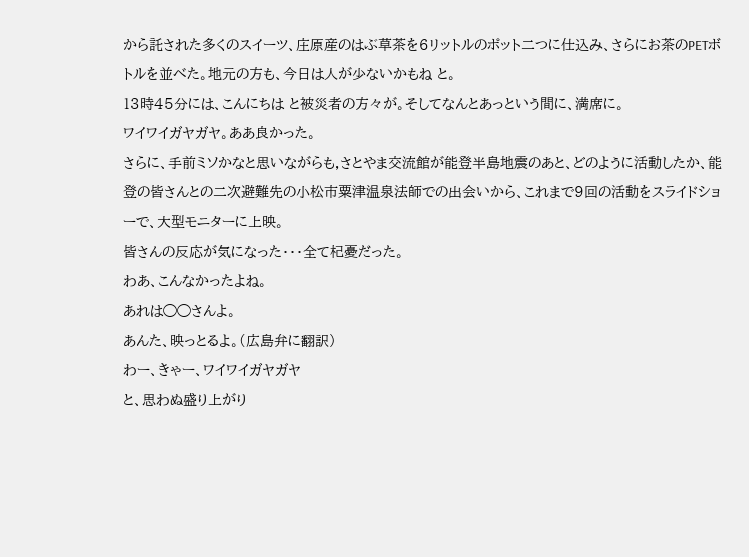から託された多くのスイーツ、庄原産のはぶ草茶を6リットルのポット二つに仕込み、さらにお茶のPETボトルを並べた。地元の方も、今日は人が少ないかもね と。
13時45分には、こんにちは と被災者の方々が。そしてなんとあっという間に、満席に。
ワイワイガヤガヤ。ああ良かった。
さらに、手前ミソかなと思いながらも,さとやま交流館が能登半島地震のあと、どのように活動したか、能登の皆さんとの二次避難先の小松市粟津温泉法師での出会いから、これまで9回の活動をスライドショーで、大型モニターに上映。
皆さんの反応が気になった・・・全て杞憂だった。
わあ、こんなかったよね。
あれは◯◯さんよ。
あんた、映っとるよ。(広島弁に翻訳)
わー、きゃー、ワイワイガヤガヤ
と、思わぬ盛り上がり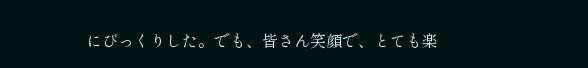にびっくりした。でも、皆さん笑顔で、とても楽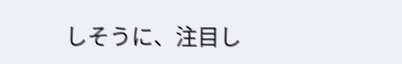しそうに、注目し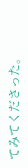てみてくださった。